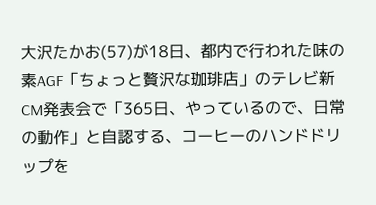大沢たかお(57)が18日、都内で行われた味の素AGF「ちょっと贅沢な珈琲店」のテレビ新CM発表会で「365日、やっているので、日常の動作」と自認する、コーヒーのハンドドリップを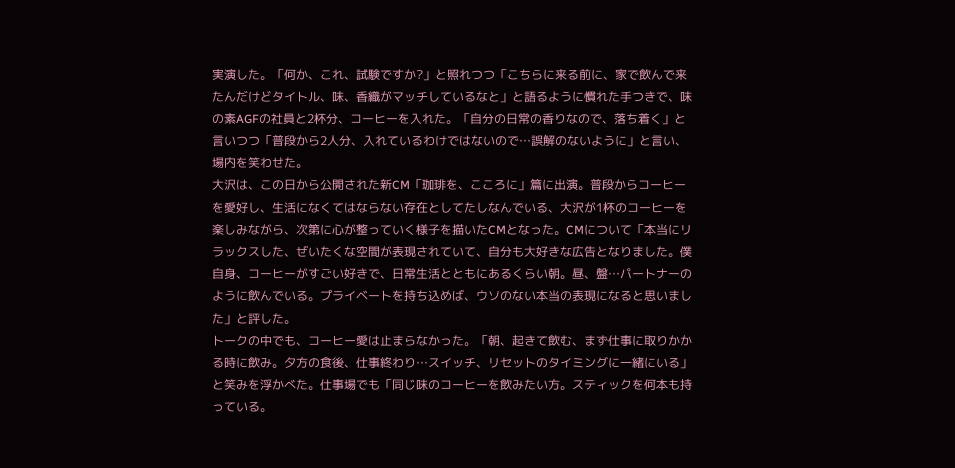実演した。「何か、これ、試験ですか?」と照れつつ「こちらに来る前に、家で飲んで来たんだけどタイトル、味、香織がマッチしているなと」と語るように慣れた手つきで、味の素AGFの社員と2杯分、コーヒーを入れた。「自分の日常の香りなので、落ち着く」と言いつつ「普段から2人分、入れているわけではないので…誤解のないように」と言い、場内を笑わせた。
大沢は、この日から公開された新CM「珈琲を、こころに」篇に出演。普段からコーヒーを愛好し、生活になくてはならない存在としてたしなんでいる、大沢が1杯のコーヒーを楽しみながら、次第に心が整っていく様子を描いたCMとなった。CMについて「本当にリラックスした、ぜいたくな空間が表現されていて、自分も大好きな広告となりました。僕自身、コーヒーがすごい好きで、日常生活とともにあるくらい朝。昼、盤…パートナーのように飲んでいる。プライベートを持ち込めば、ウソのない本当の表現になると思いました」と評した。
トークの中でも、コーヒー愛は止まらなかった。「朝、起きて飲む、まず仕事に取りかかる時に飲み。夕方の食後、仕事終わり…スイッチ、リセットのタイミングに一緒にいる」と笑みを浮かべた。仕事場でも「同じ味のコーヒーを飲みたい方。スティックを何本も持っている。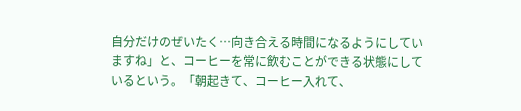自分だけのぜいたく…向き合える時間になるようにしていますね」と、コーヒーを常に飲むことができる状態にしているという。「朝起きて、コーヒー入れて、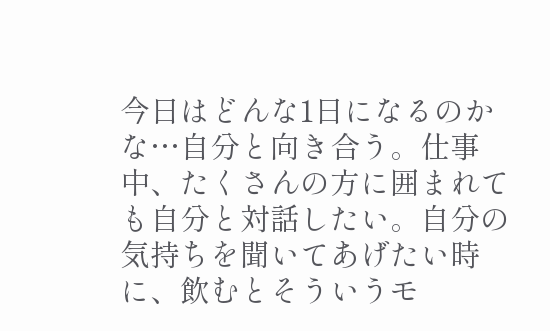今日はどんな1日になるのかな…自分と向き合う。仕事中、たくさんの方に囲まれても自分と対話したい。自分の気持ちを聞いてあげたい時に、飲むとそういうモ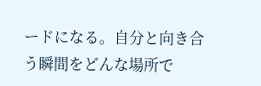ードになる。自分と向き合う瞬間をどんな場所で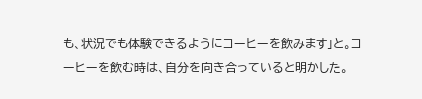も、状況でも体験できるようにコーヒーを飲みます」と。コーヒーを飲む時は、自分を向き合っていると明かした。